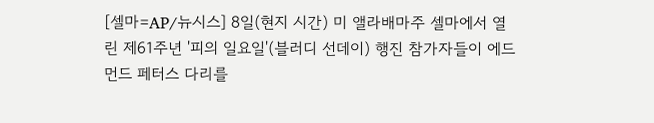[셀마=AP/뉴시스] 8일(현지 시간) 미 앨라배마주 셀마에서 열린 제61주년 '피의 일요일'(블러디 선데이) 행진 참가자들이 에드먼드 페터스 다리를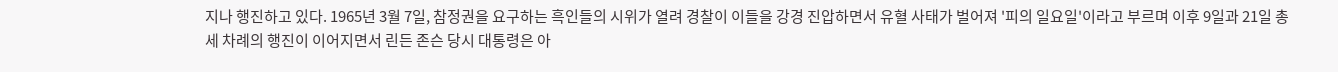지나 행진하고 있다. 1965년 3월 7일, 참정권을 요구하는 흑인들의 시위가 열려 경찰이 이들을 강경 진압하면서 유혈 사태가 벌어져 '피의 일요일'이라고 부르며 이후 9일과 21일 총 세 차례의 행진이 이어지면서 린든 존슨 당시 대통령은 아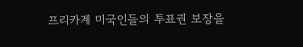프리카계 미국인들의 투표권 보장을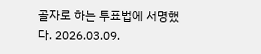골자로 하는 투표법에 서명했다. 2026.03.09.